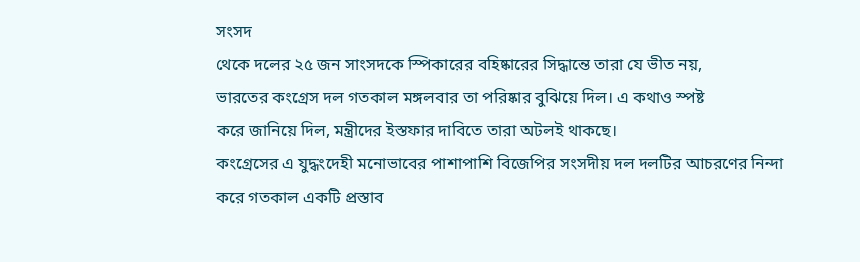সংসদ
থেকে দলের ২৫ জন সাংসদকে স্পিকারের বহিষ্কারের সিদ্ধান্তে তারা যে ভীত নয়,
ভারতের কংগ্রেস দল গতকাল মঙ্গলবার তা পরিষ্কার বুঝিয়ে দিল। এ কথাও স্পষ্ট
করে জানিয়ে দিল, মন্ত্রীদের ইস্তফার দাবিতে তারা অটলই থাকছে।
কংগ্রেসের এ যুদ্ধংদেহী মনোভাবের পাশাপাশি বিজেপির সংসদীয় দল দলটির আচরণের নিন্দা করে গতকাল একটি প্রস্তাব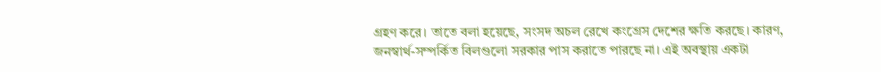গ্রহণ করে। তাতে বলা হয়েছে, সংসদ অচল রেখে কংগ্রেস দেশের ক্ষতি করছে। কারণ, জনস্বার্থ-সম্পর্কিত বিলগুলো সরকার পাস করাতে পারছে না। এই অবস্থায় একটা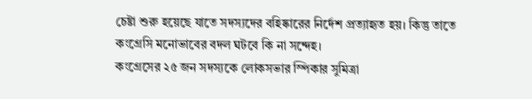চেষ্টা শুরু হয়েছে যাতে সদস্যদের বহিষ্কারের নির্দেশ প্রত্যাহৃত হয়। কিন্তু তাতে কংগ্রেসি মনোভাবের বদল ঘটবে কি না সন্দেহ।
কংগ্রেসের ২৫ জন সদস্যকে লোকসভার স্পিকার সুমিত্রা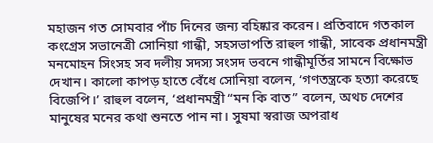মহাজন গত সোমবার পাঁচ দিনের জন্য বহিষ্কার করেন। প্রতিবাদে গতকাল কংগ্রেস সভানেত্রী সোনিয়া গান্ধী, সহসভাপতি রাহুল গান্ধী, সাবেক প্রধানমন্ত্রী মনমোহন সিংসহ সব দলীয় সদস্য সংসদ ভবনে গান্ধীমূর্তির সামনে বিক্ষোভ দেখান। কালো কাপড় হাতে বেঁধে সোনিয়া বলেন, ‘গণতন্ত্রকে হত্যা করেছে বিজেপি।’ রাহুল বলেন, ‘প্রধানমন্ত্রী “মন কি বাত” বলেন, অথচ দেশের মানুষের মনের কথা শুনতে পান না। সুষমা স্বরাজ অপরাধ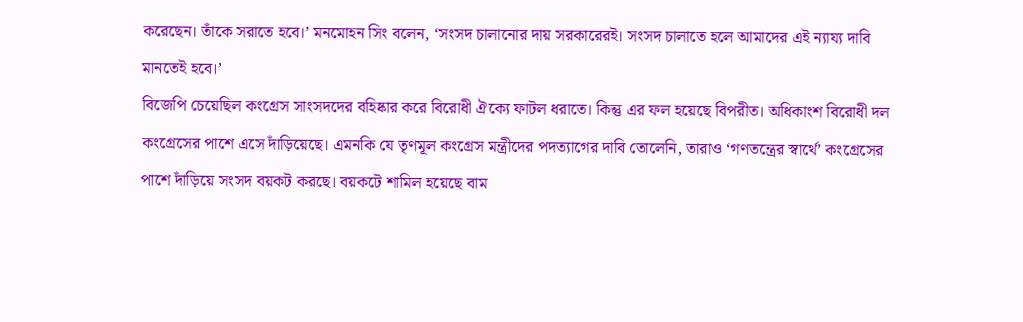করেছেন। তাঁকে সরাতে হবে।’ মনমোহন সিং বলেন, ‘সংসদ চালানোর দায় সরকারেরই। সংসদ চালাতে হলে আমাদের এই ন্যায্য দাবি মানতেই হবে।’
বিজেপি চেয়েছিল কংগ্রেস সাংসদদের বহিষ্কার করে বিরোধী ঐক্যে ফাটল ধরাতে। কিন্তু এর ফল হয়েছে বিপরীত। অধিকাংশ বিরোধী দল কংগ্রেসের পাশে এসে দাঁড়িয়েছে। এমনকি যে তৃণমূল কংগ্রেস মন্ত্রীদের পদত্যাগের দাবি তোলেনি, তারাও ‘গণতন্ত্রের স্বার্থে’ কংগ্রেসের পাশে দাঁড়িয়ে সংসদ বয়কট করছে। বয়কটে শামিল হয়েছে বাম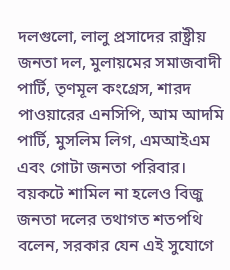দলগুলো, লালু প্রসাদের রাষ্ট্রীয় জনতা দল, মুলায়মের সমাজবাদী পার্টি, তৃণমূল কংগ্রেস, শারদ পাওয়ারের এনসিপি, আম আদমি পার্টি, মুসলিম লিগ, এমআইএম এবং গোটা জনতা পরিবার।
বয়কটে শামিল না হলেও বিজু জনতা দলের তথাগত শতপথি বলেন, সরকার যেন এই সুযোগে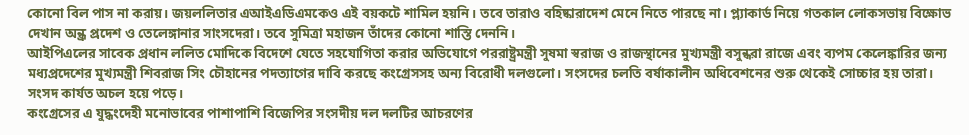কোনো বিল পাস না করায়। জয়ললিতার এআইএডিএমকেও এই বয়কটে শামিল হয়নি। তবে তারাও বহিষ্কারাদেশ মেনে নিতে পারছে না। প্ল্যাকার্ড নিয়ে গতকাল লোকসভায় বিক্ষোভ দেখান অন্ধ্র প্রদেশ ও তেলেঙ্গানার সাংসদেরা। তবে সুমিত্রা মহাজন তাঁদের কোনো শাস্তি দেননি।
আইপিএলের সাবেক প্রধান ললিত মোদিকে বিদেশে যেতে সহযোগিতা করার অভিযোগে পররাষ্ট্রমন্ত্রী সুষমা স্বরাজ ও রাজস্থানের মুখ্যমন্ত্রী বসুন্ধরা রাজে এবং ব্যপম কেলেঙ্কারির জন্য মধ্যপ্রদেশের মুখ্যমন্ত্রী শিবরাজ সিং চৌহানের পদত্যাগের দাবি করছে কংগ্রেসসহ অন্য বিরোধী দলগুলো। সংসদের চলতি বর্ষাকালীন অধিবেশনের শুরু থেকেই সোচ্চার হয় তারা। সংসদ কার্যত অচল হয়ে পড়ে।
কংগ্রেসের এ যুদ্ধংদেহী মনোভাবের পাশাপাশি বিজেপির সংসদীয় দল দলটির আচরণের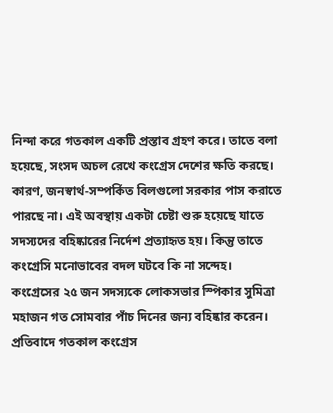নিন্দা করে গতকাল একটি প্রস্তাব গ্রহণ করে। তাতে বলা হয়েছে, সংসদ অচল রেখে কংগ্রেস দেশের ক্ষতি করছে। কারণ, জনস্বার্থ-সম্পর্কিত বিলগুলো সরকার পাস করাতে পারছে না। এই অবস্থায় একটা চেষ্টা শুরু হয়েছে যাতে সদস্যদের বহিষ্কারের নির্দেশ প্রত্যাহৃত হয়। কিন্তু তাতে কংগ্রেসি মনোভাবের বদল ঘটবে কি না সন্দেহ।
কংগ্রেসের ২৫ জন সদস্যকে লোকসভার স্পিকার সুমিত্রা মহাজন গত সোমবার পাঁচ দিনের জন্য বহিষ্কার করেন। প্রতিবাদে গতকাল কংগ্রেস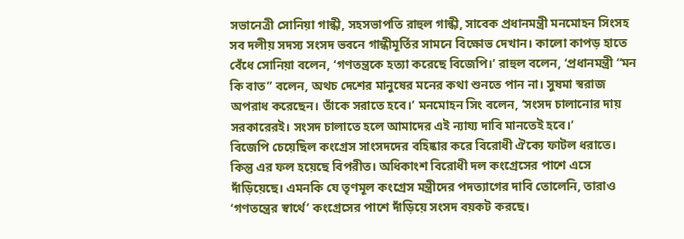সভানেত্রী সোনিয়া গান্ধী, সহসভাপতি রাহুল গান্ধী, সাবেক প্রধানমন্ত্রী মনমোহন সিংসহ সব দলীয় সদস্য সংসদ ভবনে গান্ধীমূর্তির সামনে বিক্ষোভ দেখান। কালো কাপড় হাতে বেঁধে সোনিয়া বলেন, ‘গণতন্ত্রকে হত্যা করেছে বিজেপি।’ রাহুল বলেন, ‘প্রধানমন্ত্রী “মন কি বাত” বলেন, অথচ দেশের মানুষের মনের কথা শুনতে পান না। সুষমা স্বরাজ অপরাধ করেছেন। তাঁকে সরাতে হবে।’ মনমোহন সিং বলেন, ‘সংসদ চালানোর দায় সরকারেরই। সংসদ চালাতে হলে আমাদের এই ন্যায্য দাবি মানতেই হবে।’
বিজেপি চেয়েছিল কংগ্রেস সাংসদদের বহিষ্কার করে বিরোধী ঐক্যে ফাটল ধরাতে। কিন্তু এর ফল হয়েছে বিপরীত। অধিকাংশ বিরোধী দল কংগ্রেসের পাশে এসে দাঁড়িয়েছে। এমনকি যে তৃণমূল কংগ্রেস মন্ত্রীদের পদত্যাগের দাবি তোলেনি, তারাও ‘গণতন্ত্রের স্বার্থে’ কংগ্রেসের পাশে দাঁড়িয়ে সংসদ বয়কট করছে।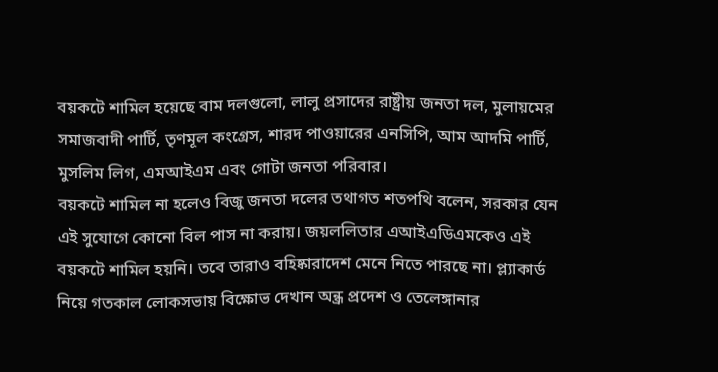বয়কটে শামিল হয়েছে বাম দলগুলো, লালু প্রসাদের রাষ্ট্রীয় জনতা দল, মুলায়মের সমাজবাদী পার্টি, তৃণমূল কংগ্রেস, শারদ পাওয়ারের এনসিপি, আম আদমি পার্টি, মুসলিম লিগ, এমআইএম এবং গোটা জনতা পরিবার।
বয়কটে শামিল না হলেও বিজু জনতা দলের তথাগত শতপথি বলেন, সরকার যেন এই সুযোগে কোনো বিল পাস না করায়। জয়ললিতার এআইএডিএমকেও এই বয়কটে শামিল হয়নি। তবে তারাও বহিষ্কারাদেশ মেনে নিতে পারছে না। প্ল্যাকার্ড নিয়ে গতকাল লোকসভায় বিক্ষোভ দেখান অন্ধ্র প্রদেশ ও তেলেঙ্গানার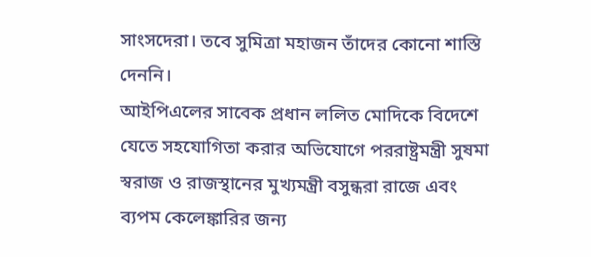সাংসদেরা। তবে সুমিত্রা মহাজন তাঁদের কোনো শাস্তি দেননি।
আইপিএলের সাবেক প্রধান ললিত মোদিকে বিদেশে যেতে সহযোগিতা করার অভিযোগে পররাষ্ট্রমন্ত্রী সুষমা স্বরাজ ও রাজস্থানের মুখ্যমন্ত্রী বসুন্ধরা রাজে এবং ব্যপম কেলেঙ্কারির জন্য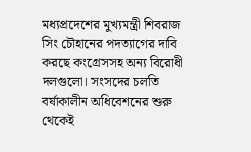মধ্যপ্রদেশের মুখ্যমন্ত্রী শিবরাজ সিং চৌহানের পদত্যাগের দাবি করছে কংগ্রেসসহ অন্য বিরোধী দলগুলো। সংসদের চলতি বর্ষাকালীন অধিবেশনের শুরু থেকেই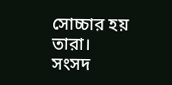সোচ্চার হয় তারা। সংসদ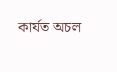কার্যত অচল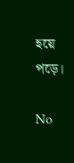হয়ে পড়ে।

No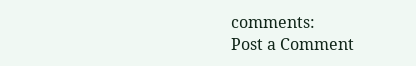comments:
Post a Comment